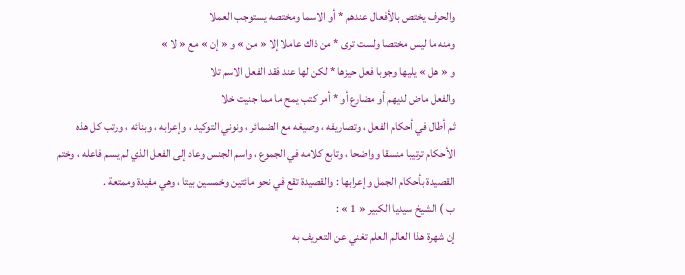والحرف يختص بالأفعال عندهم * أو الاسما ومختصه يستوجب العملا
ومنه ما ليس مختصا ولست ترى * من ذاك عاملا إلا « من » و « إن » مع « لا »
و « هل » يليها وجوبا فعل حيزها * لكن لها عند فقد الفعل الاسم تلا
والفعل ماض لديهم أو مضارع أو * أمر كتب يمح ما مما جنيت خلا
ثم أطال في أحكام الفعل ، وتصاريفه ، وصيغه مع الضمائر ، ونوني التوكيد ، وإعرابه ، وبنائه ، ورتب كل هذه الأحكام ترتيبا منسقا وواضحا ، وتابع كلامه في الجموع ، واسم الجنس وعاد إلى الفعل الذي لم يسم فاعله ، وختم القصيدة بأحكام الجمل وإعرابها : والقصيدة تقع في نحو مائتين وخمسين بيتا ، وهي مفيدة وممتعة .
ب ) الشيخ سيديا الكبير « 1 » :
إن شهرة هذا العالم العلم تغني عن التعريف به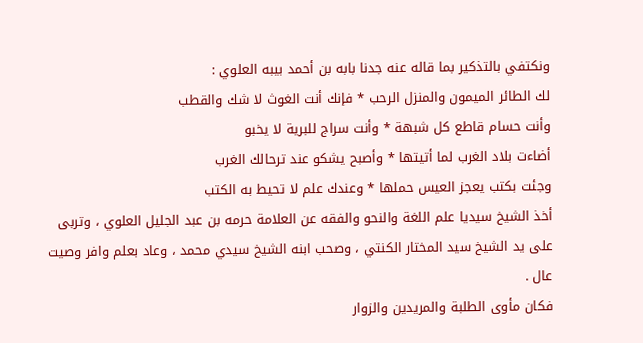ونكتفي بالتذكير بما قاله عنه جدنا بابه بن أحمد بيبه العلوي :
لك الطائر الميمون والمنزل الرحب * فإنك أنت الغوث لا شك والقطب
وأنت حسام قاطع كل شبهة * وأنت سراج للبرية لا يخبو
أضاءت بلاد الغرب لما أتيتها * وأصبح يشكو عند ترحالك الغرب
وجئت بكتب يعجز العيس حملها * وعندك علم لا تحيط به الكتب
أخذ الشيخ سيديا علم اللغة والنحو والفقه عن العلامة حرمه بن عبد الجليل العلوي ، وتربى على يد الشيخ سيد المختار الكنتي ، وصحب ابنه الشيخ سيدي محمد ، وعاد بعلم وافر وصيت عال .
فكان مأوى الطلبة والمريدين والزوار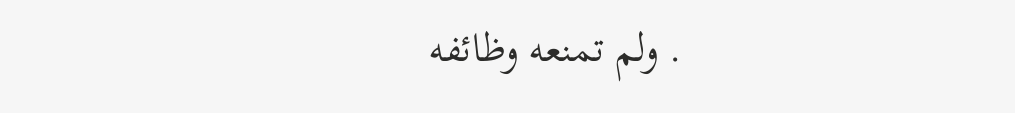. ولم تمنعه وظائفه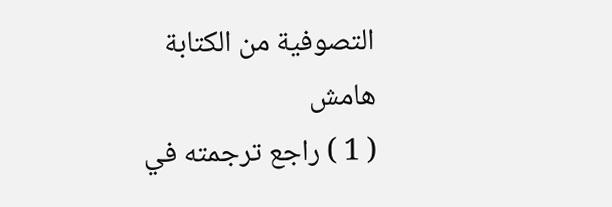التصوفية من الكتابة
هامش
( 1 ) راجع ترجمته في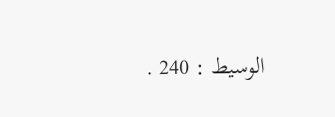الوسيط : 240 .